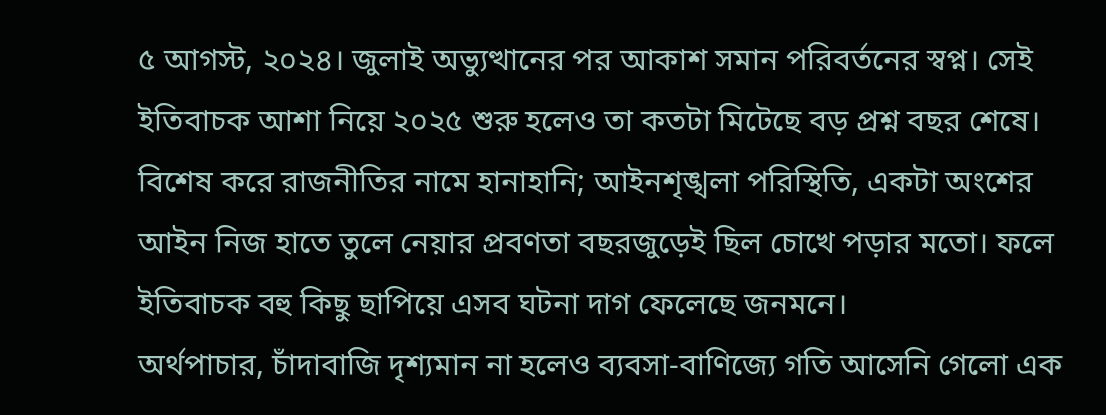৫ আগস্ট, ২০২৪। জুলাই অভ্যুত্থানের পর আকাশ সমান পরিবর্তনের স্বপ্ন। সেই ইতিবাচক আশা নিয়ে ২০২৫ শুরু হলেও তা কতটা মিটেছে বড় প্রশ্ন বছর শেষে।
বিশেষ করে রাজনীতির নামে হানাহানি; আইনশৃঙ্খলা পরিস্থিতি, একটা অংশের আইন নিজ হাতে তুলে নেয়ার প্রবণতা বছরজুড়েই ছিল চোখে পড়ার মতো। ফলে ইতিবাচক বহু কিছু ছাপিয়ে এসব ঘটনা দাগ ফেলেছে জনমনে।
অর্থপাচার, চাঁদাবাজি দৃশ্যমান না হলেও ব্যবসা-বাণিজ্যে গতি আসেনি গেলো এক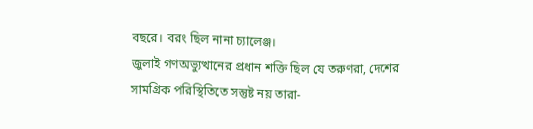বছরে। বরং ছিল নানা চ্যালেঞ্জ।
জুলাই গণঅভ্যুত্থানের প্রধান শক্তি ছিল যে তরুণরা, দেশের সামগ্রিক পরিস্থিতিতে সন্তুষ্ট নয় তারা-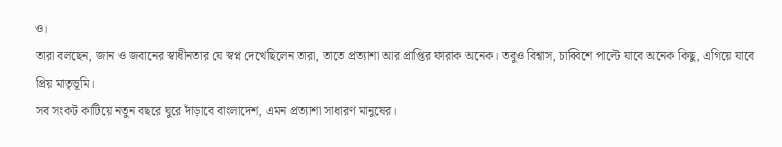ও।
তারা বলছেন, জান ও জবানের স্বাধীনতার যে স্বপ্ন দেখেছিলেন তারা, তাতে প্রত্যাশা আর প্রাপ্তির ফারাক অনেক। তবুও বিশ্বাস, চাব্বিশে পাল্টে যাবে অনেক কিছু, এগিয়ে যাবে প্রিয় মাতৃভূমি।
সব সংকট কাটিয়ে নতুন বছরে ঘুরে দাঁড়াবে বাংলাদেশ, এমন প্রত্যাশা সাধারণ মানুষের।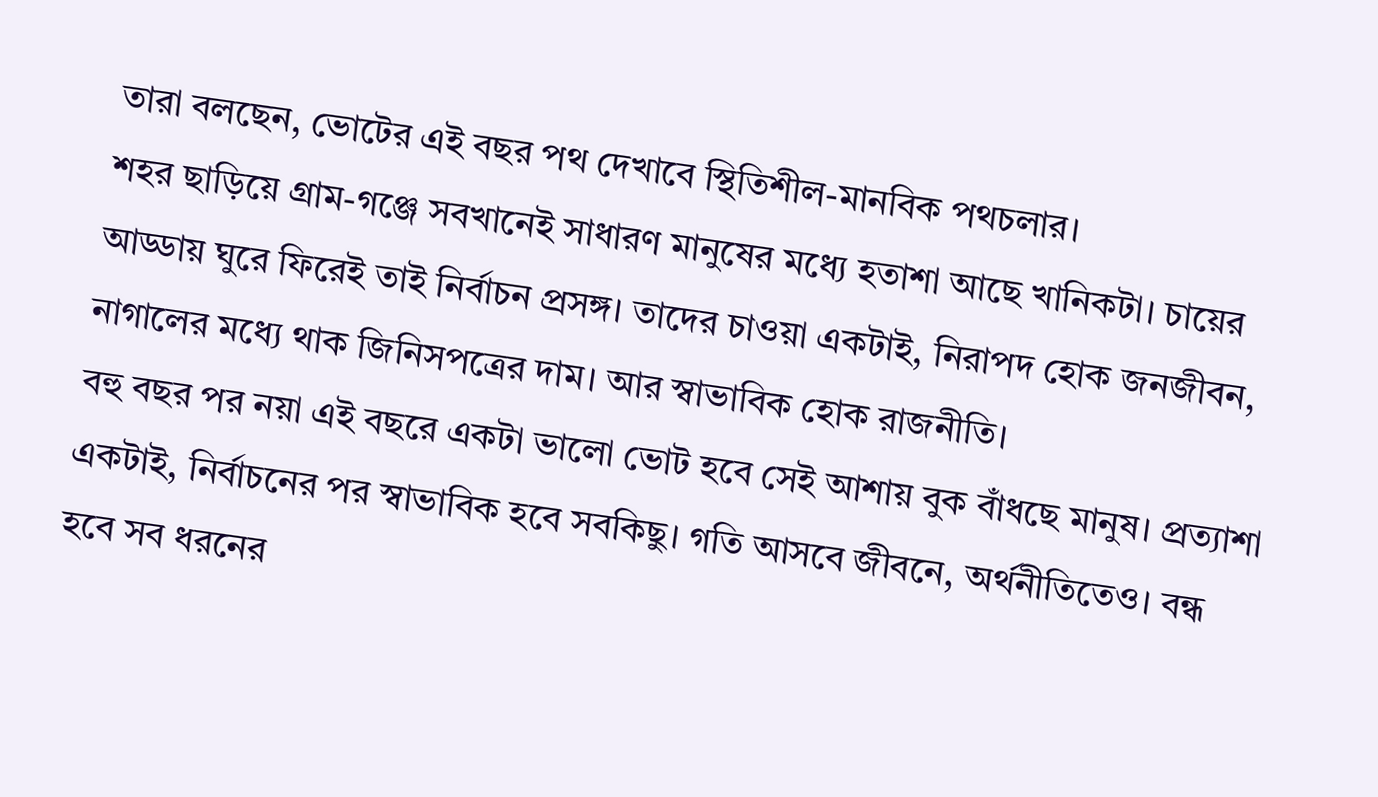তারা বলছেন, ভোটের এই বছর পথ দেখাবে স্থিতিশীল-মানবিক পথচলার।
শহর ছাড়িয়ে গ্রাম-গঞ্জে সবখানেই সাধারণ মানুষের মধ্যে হতাশা আছে খানিকটা। চায়ের আড্ডায় ঘুরে ফিরেই তাই নির্বাচন প্রসঙ্গ। তাদের চাওয়া একটাই, নিরাপদ হোক জনজীবন, নাগালের মধ্যে থাক জিনিসপত্রের দাম। আর স্বাভাবিক হোক রাজনীতি।
বহু বছর পর নয়া এই বছরে একটা ভালো ভোট হবে সেই আশায় বুক বাঁধছে মানুষ। প্রত্যাশা একটাই, নির্বাচনের পর স্বাভাবিক হবে সবকিছু। গতি আসবে জীবনে, অর্থনীতিতেও। বন্ধ হবে সব ধরনের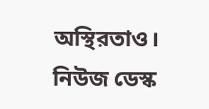অস্থিরতাও।
নিউজ ডেস্ক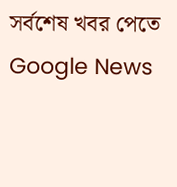সর্বশেষ খবর পেতে Google News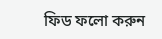ফিড ফলো করুন